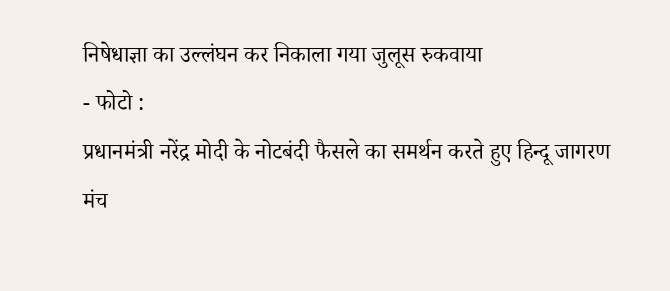निषेधाज्ञा का उल्लंघन कर निकाला गया जुलूस रुकवाया
- फोटो :
प्रधानमंत्री नरेंद्र मोदी के नोटबंदी फैसले का समर्थन करते हुए हिन्दू जागरण मंच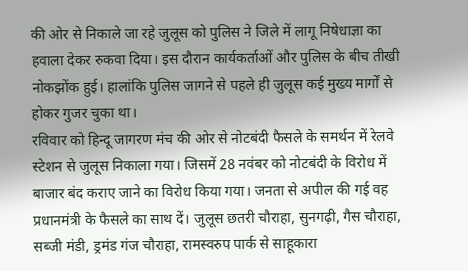की ओर से निकाले जा रहे जुलूस को पुलिस ने जिले में लागू निषेधाज्ञा का हवाला देकर रुकवा दिया। इस दौरान कार्यकर्ताओं और पुलिस के बीच तीखी नोकझोंक हुई। हालांकि पुलिस जागने से पहले ही जुलूस कई मुख्य मार्गों से होकर गुजर चुका था।
रविवार को हिन्दू जागरण मंच की ओर से नोटबंदी फैसले के समर्थन में रेलवे स्टेशन से जुलूस निकाला गया। जिसमें 28 नवंबर को नोटबंदी के विरोध में बाजार बंद कराए जाने का विरोध किया गया। जनता से अपील की गई वह प्रधानमंत्री के फैसले का साथ दें। जुलूस छतरी चौराहा, सुनगढ़ी, गैस चौराहा, सब्जी मंडी, ड्रमंड गंज चौराहा, रामस्वरुप पार्क से साहूकारा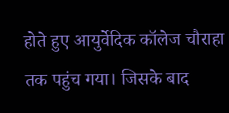होते हुए आयुर्वेदिक कॉलेज चौराहा तक पहुंच गया। जिसके बाद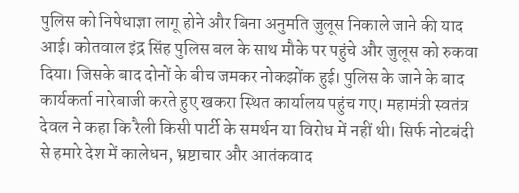पुलिस को निषेधाज्ञा लागू होने और बिना अनुमति जुलूस निकाले जाने की याद आई। कोतवाल इंद्र सिंह पुलिस बल के साथ मौके पर पहुंचे और जुलूस को रुकवा दिया। जिसके बाद दोनों के बीच जमकर नोकझोंक हुई। पुलिस के जाने के बाद कार्यकर्ता नारेबाजी करते हुए खकरा स्थित कार्यालय पहुंच गए। महामंत्री स्वतंत्र देवल ने कहा कि रैली किसी पार्टी के समर्थन या विरोध में नहीं थी। सिर्फ नोटबंदी से हमारे देश में कालेधन, भ्रष्टाचार और आतंकवाद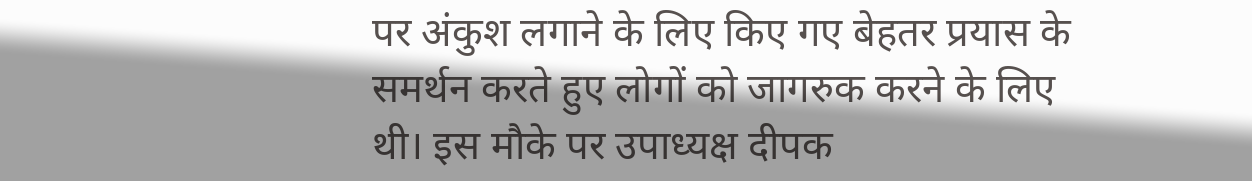पर अंकुश लगाने के लिए किए गए बेहतर प्रयास के समर्थन करते हुए लोगों को जागरुक करने के लिए थी। इस मौके पर उपाध्यक्ष दीपक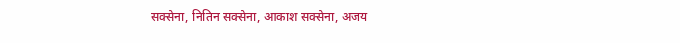सक्सेना, नितिन सक्सेना, आकाश सक्सेना, अजय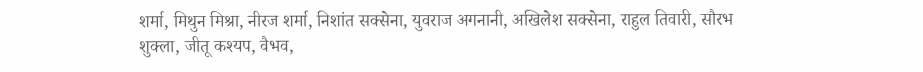शर्मा, मिथुन मिश्रा, नीरज शर्मा, निशांत सक्सेना, युवराज अगनानी, अखिलेश सक्सेना, राहुल तिवारी, सौरभ शुक्ला, जीतू कश्यप, वैभव,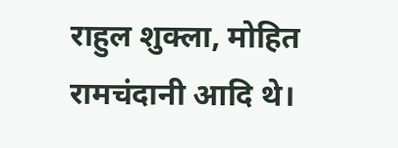राहुल शुक्ला, मोहित रामचंदानी आदि थे।